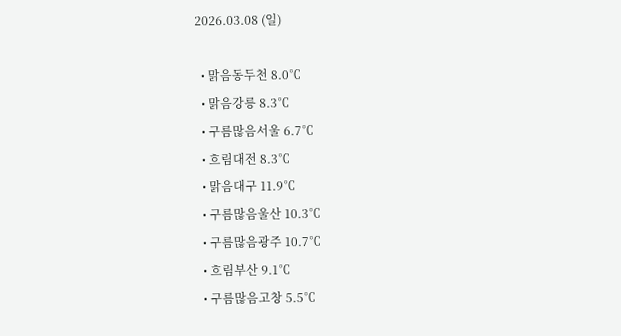2026.03.08 (일)

  • 맑음동두천 8.0℃
  • 맑음강릉 8.3℃
  • 구름많음서울 6.7℃
  • 흐림대전 8.3℃
  • 맑음대구 11.9℃
  • 구름많음울산 10.3℃
  • 구름많음광주 10.7℃
  • 흐림부산 9.1℃
  • 구름많음고창 5.5℃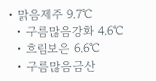• 맑음제주 9.7℃
  • 구름많음강화 4.6℃
  • 흐림보은 6.6℃
  • 구름많음금산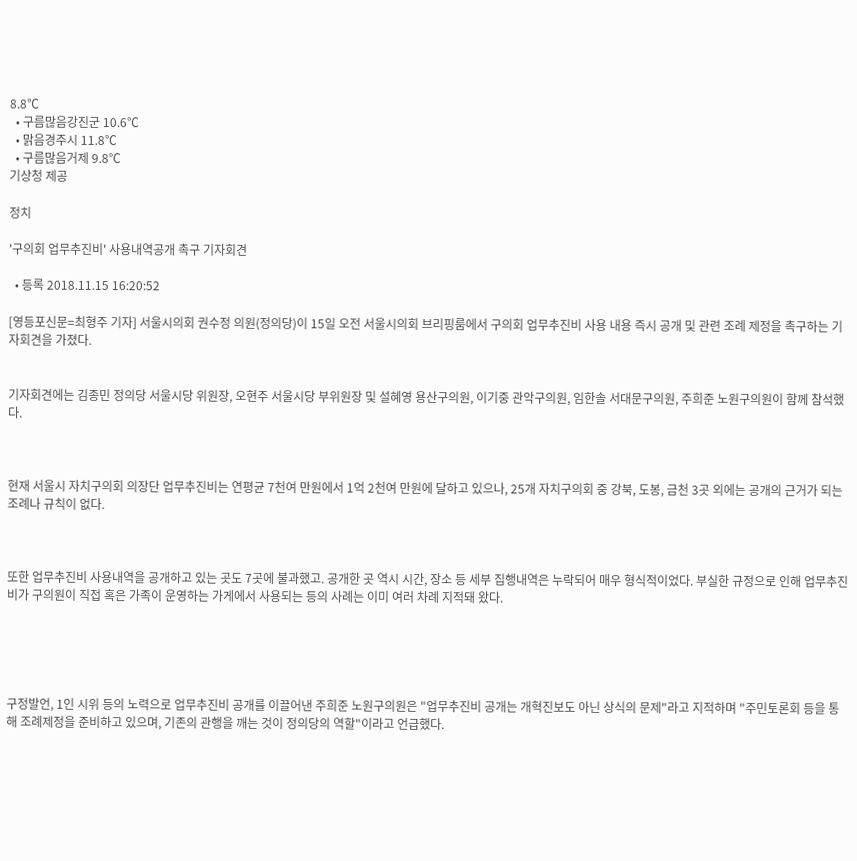8.8℃
  • 구름많음강진군 10.6℃
  • 맑음경주시 11.8℃
  • 구름많음거제 9.8℃
기상청 제공

정치

'구의회 업무추진비' 사용내역공개 촉구 기자회견

  • 등록 2018.11.15 16:20:52

[영등포신문=최형주 기자] 서울시의회 권수정 의원(정의당)이 15일 오전 서울시의회 브리핑룸에서 구의회 업무추진비 사용 내용 즉시 공개 및 관련 조례 제정을 촉구하는 기자회견을 가졌다.


기자회견에는 김종민 정의당 서울시당 위원장, 오현주 서울시당 부위원장 및 설혜영 용산구의원, 이기중 관악구의원, 임한솔 서대문구의원, 주희준 노원구의원이 함께 참석했다.



현재 서울시 자치구의회 의장단 업무추진비는 연평균 7천여 만원에서 1억 2천여 만원에 달하고 있으나, 25개 자치구의회 중 강북, 도봉, 금천 3곳 외에는 공개의 근거가 되는 조례나 규칙이 없다.



또한 업무추진비 사용내역을 공개하고 있는 곳도 7곳에 불과했고. 공개한 곳 역시 시간, 장소 등 세부 집행내역은 누락되어 매우 형식적이었다. 부실한 규정으로 인해 업무추진비가 구의원이 직접 혹은 가족이 운영하는 가게에서 사용되는 등의 사례는 이미 여러 차례 지적돼 왔다.





구정발언, 1인 시위 등의 노력으로 업무추진비 공개를 이끌어낸 주희준 노원구의원은 "업무추진비 공개는 개혁진보도 아닌 상식의 문제"라고 지적하며 "주민토론회 등을 통해 조례제정을 준비하고 있으며, 기존의 관행을 깨는 것이 정의당의 역할"이라고 언급했다.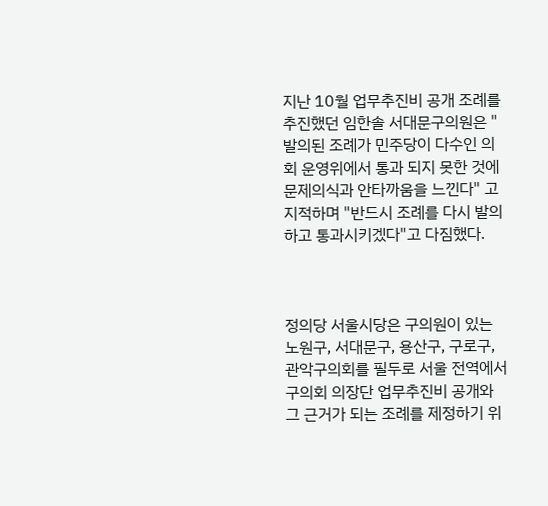지난 10월 업무추진비 공개 조례를 추진했던 임한솔 서대문구의원은 "발의된 조례가 민주당이 다수인 의회 운영위에서 통과 되지 못한 것에 문제의식과 안타까움을 느낀다" 고 지적하며 "반드시 조례를 다시 발의하고 통과시키겠다"고 다짐했다.



정의당 서울시당은 구의원이 있는 노원구, 서대문구, 용산구, 구로구, 관악구의회를 필두로 서울 전역에서 구의회 의장단 업무추진비 공개와 그 근거가 되는 조례를 제정하기 위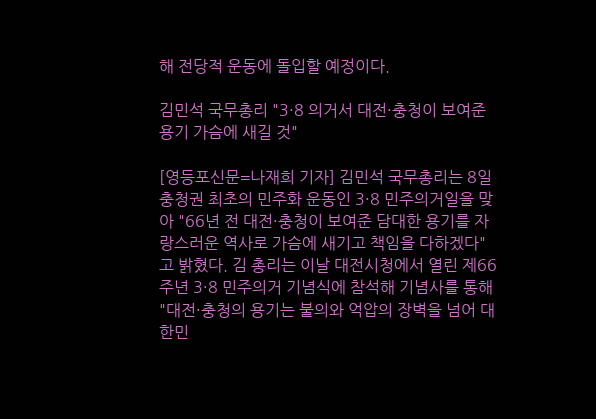해 전당적 운동에 돌입할 예정이다.

김민석 국무총리 "3·8 의거서 대전·충청이 보여준 용기 가슴에 새길 것"

[영등포신문=나재희 기자] 김민석 국무총리는 8일 충청권 최초의 민주화 운동인 3·8 민주의거일을 맞아 "66년 전 대전·충청이 보여준 담대한 용기를 자랑스러운 역사로 가슴에 새기고 책임을 다하겠다"고 밝혔다. 김 총리는 이날 대전시청에서 열린 제66주년 3·8 민주의거 기념식에 참석해 기념사를 통해 "대전·충청의 용기는 불의와 억압의 장벽을 넘어 대한민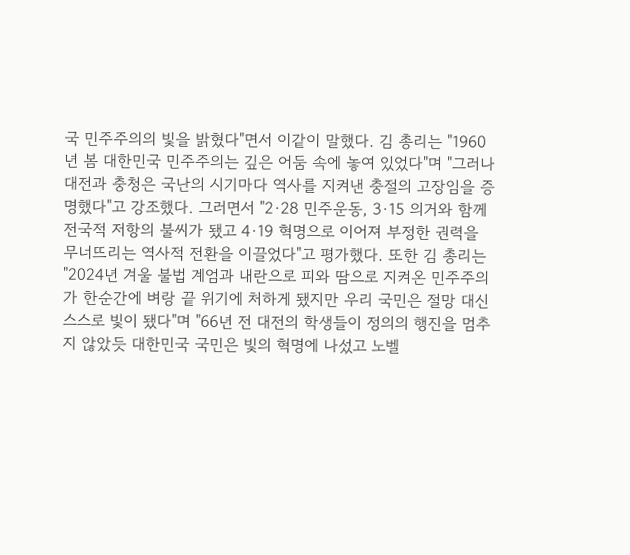국 민주주의의 빛을 밝혔다"면서 이같이 말했다. 김 총리는 "1960년 봄 대한민국 민주주의는 깊은 어둠 속에 놓여 있었다"며 "그러나 대전과 충청은 국난의 시기마다 역사를 지켜낸 충절의 고장임을 증명했다"고 강조했다. 그러면서 "2·28 민주운동, 3·15 의거와 함께 전국적 저항의 불씨가 됐고 4·19 혁명으로 이어져 부정한 권력을 무너뜨리는 역사적 전환을 이끌었다"고 평가했다. 또한 김 총리는 "2024년 겨울 불법 계엄과 내란으로 피와 땀으로 지켜온 민주주의가 한순간에 벼랑 끝 위기에 처하게 됐지만 우리 국민은 절망 대신 스스로 빛이 됐다"며 "66년 전 대전의 학생들이 정의의 행진을 멈추지 않았듯 대한민국 국민은 빛의 혁명에 나섰고 노벨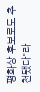평화상 후보로도 추천됐다"라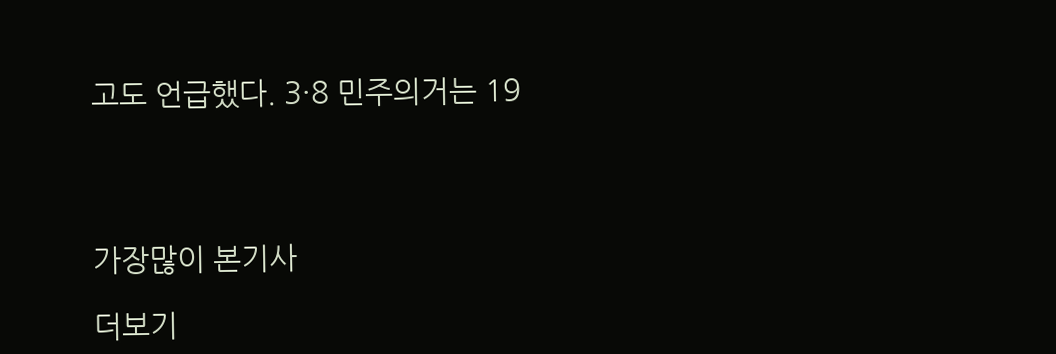고도 언급했다. 3·8 민주의거는 19




가장많이 본기사

더보기